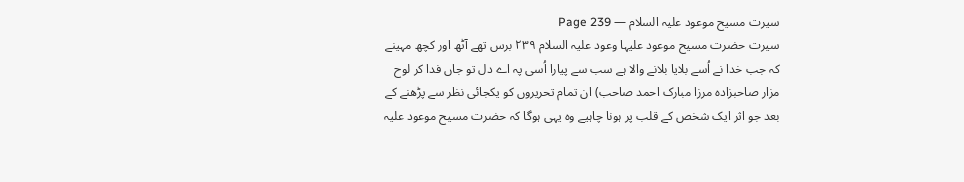سیرت مسیح موعود علیہ السلام — Page 239
سیرت حضرت مسیح موعود علیہا وعود علیہ السلام ۲۳۹ برس تھے آٹھ اور کچھ مہینے کہ جب خدا نے اُسے بلایا بلانے والا ہے سب سے پیارا اُسی پہ اے دل تو جاں فدا کر لوح مزار صاحبزادہ مرزا مبارک احمد صاحب) ان تمام تحریروں کو یکجائی نظر سے پڑھنے کے بعد جو اثر ایک شخص کے قلب پر ہونا چاہیے وہ یہی ہوگا کہ حضرت مسیح موعود علیہ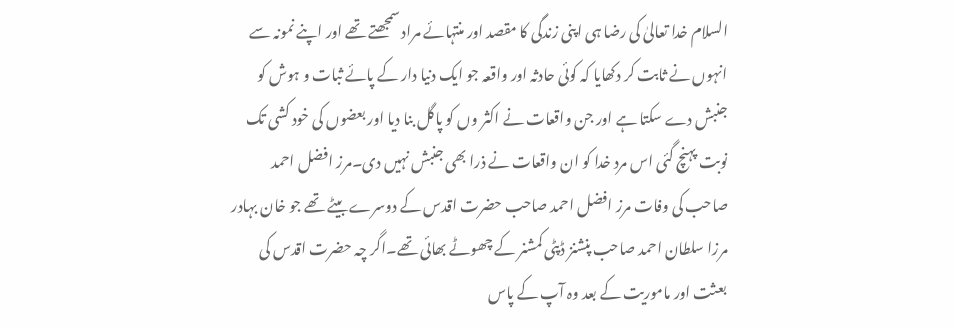السلام خدا تعالیٰ کی رضا ہی اپنی زندگی کا مقصد اور منتہائے مراد سمجھتے تھے اور اپنے نمونہ سے انہوں نے ثابت کر دکھایا کہ کوئی حادثہ اور واقعہ جو ایک دنیا دار کے پائے ثبات و ہوش کو جنبش دے سکتا ہے اور جن واقعات نے اکثر وں کو پاگل بنا دیا اور بعضوں کی خود کشی تک نوبت پہنچ گئی اس مرد خدا کو ان واقعات نے ذرا بھی جنبش نہیں دی۔مرز افضل احمد صاحب کی وفات مرز افضل احمد صاحب حضرت اقدس کے دوسرے بیٹے تھے جو خان بہادر مرزا سلطان احمد صاحب پنشنز ڈپٹی کمشنر کے چھوٹے بھائی تھے۔اگر چہ حضرت اقدس کی بعثت اور ماموریت کے بعد وہ آپ کے پاس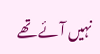نہیں آئے تھے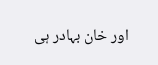اور خان بہادر ہی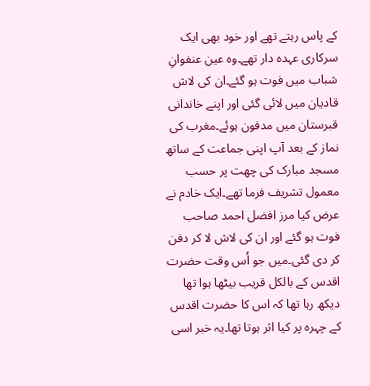کے پاس رہتے تھے اور خود بھی ایک سرکاری عہدہ دار تھے۔وہ عین عنفوانِ شباب میں فوت ہو گئے۔ان کی لاش قادیان میں لائی گئی اور اپنے خاندانی قبرستان میں مدفون ہوئے۔مغرب کی نماز کے بعد آپ اپنی جماعت کے ساتھ مسجد مبارک کی چھت پر حسب معمول تشریف فرما تھے۔ایک خادم نے عرض کیا مرز افضل احمد صاحب فوت ہو گئے اور ان کی لاش لا کر دفن کر دی گئی۔میں جو اُس وقت حضرت اقدس کے بالکل قریب بیٹھا ہوا تھا دیکھ رہا تھا کہ اس کا حضرت اقدس کے چہرہ پر کیا اثر ہوتا تھا۔یہ خبر اسی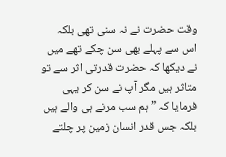وقت حضرت نے نہ سنی تھی بلکہ اس سے پہلے بھی سن چکے تھے میں نے دیکھا کہ حضرت قدرتی اثر سے تو متاثر ہیں مگر آپ نے سن کر یہی فرمایا کہ ” ہم سب مرنے ہی والے ہیں بلکہ جس قدر انسان زمین پر چلتے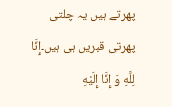پھرتے ہیں یہ چلتی پھرتی قبریں ہی ہیں۔إِنَّا لِلَّهِ وَ إِنَّا إِلَيْهِ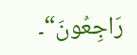رَاجِعُونَ“۔